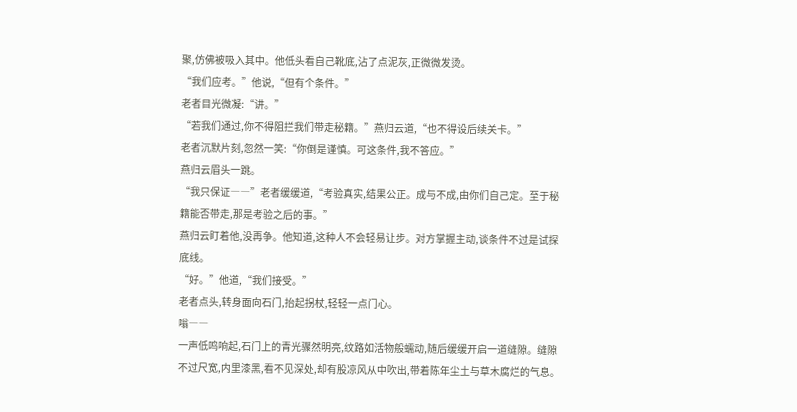聚,仿佛被吸入其中。他低头看自己靴底,沾了点泥灰,正微微发烫。
“我们应考。”他说,“但有个条件。”
老者目光微凝:“讲。”
“若我们通过,你不得阻拦我们带走秘籍。”燕归云道,“也不得设后续关卡。”
老者沉默片刻,忽然一笑:“你倒是谨慎。可这条件,我不答应。”
燕归云眉头一跳。
“我只保证――”老者缓缓道,“考验真实,结果公正。成与不成,由你们自己定。至于秘籍能否带走,那是考验之后的事。”
燕归云盯着他,没再争。他知道,这种人不会轻易让步。对方掌握主动,谈条件不过是试探底线。
“好。”他道,“我们接受。”
老者点头,转身面向石门,抬起拐杖,轻轻一点门心。
嗡――
一声低鸣响起,石门上的青光骤然明亮,纹路如活物般蠕动,随后缓缓开启一道缝隙。缝隙不过尺宽,内里漆黑,看不见深处,却有股凉风从中吹出,带着陈年尘土与草木腐烂的气息。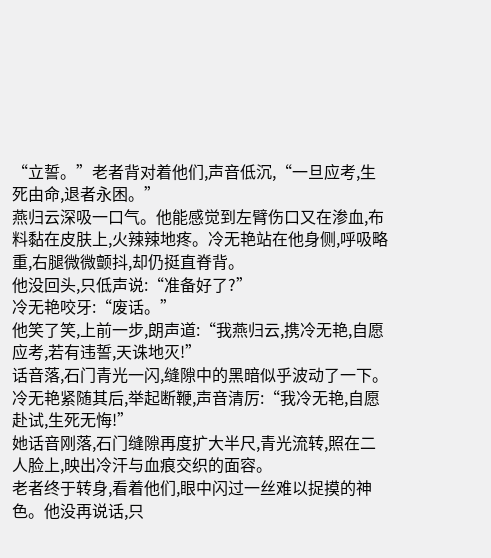“立誓。”老者背对着他们,声音低沉,“一旦应考,生死由命,退者永困。”
燕归云深吸一口气。他能感觉到左臂伤口又在渗血,布料黏在皮肤上,火辣辣地疼。冷无艳站在他身侧,呼吸略重,右腿微微颤抖,却仍挺直脊背。
他没回头,只低声说:“准备好了?”
冷无艳咬牙:“废话。”
他笑了笑,上前一步,朗声道:“我燕归云,携冷无艳,自愿应考,若有违誓,天诛地灭!”
话音落,石门青光一闪,缝隙中的黑暗似乎波动了一下。
冷无艳紧随其后,举起断鞭,声音清厉:“我冷无艳,自愿赴试,生死无悔!”
她话音刚落,石门缝隙再度扩大半尺,青光流转,照在二人脸上,映出冷汗与血痕交织的面容。
老者终于转身,看着他们,眼中闪过一丝难以捉摸的神色。他没再说话,只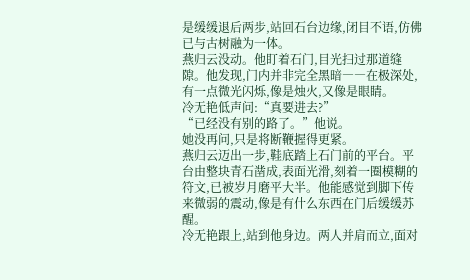是缓缓退后两步,站回石台边缘,闭目不语,仿佛已与古树融为一体。
燕归云没动。他盯着石门,目光扫过那道缝隙。他发现,门内并非完全黑暗――在极深处,有一点微光闪烁,像是烛火,又像是眼睛。
冷无艳低声问:“真要进去?”
“已经没有别的路了。”他说。
她没再问,只是将断鞭握得更紧。
燕归云迈出一步,鞋底踏上石门前的平台。平台由整块青石凿成,表面光滑,刻着一圈模糊的符文,已被岁月磨平大半。他能感觉到脚下传来微弱的震动,像是有什么东西在门后缓缓苏醒。
冷无艳跟上,站到他身边。两人并肩而立,面对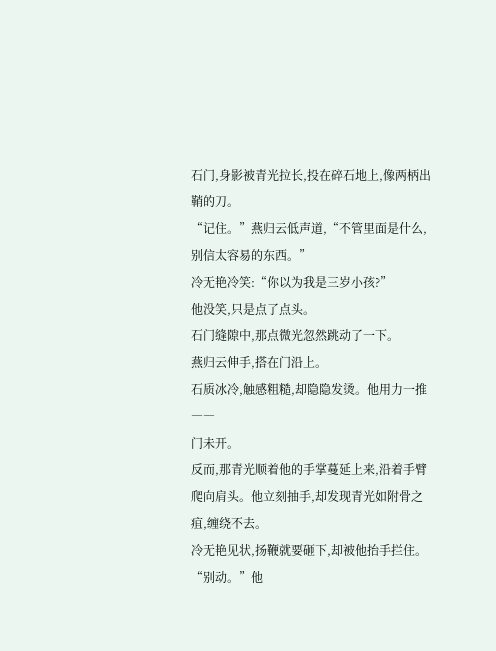石门,身影被青光拉长,投在碎石地上,像两柄出鞘的刀。
“记住。”燕归云低声道,“不管里面是什么,别信太容易的东西。”
冷无艳冷笑:“你以为我是三岁小孩?”
他没笑,只是点了点头。
石门缝隙中,那点微光忽然跳动了一下。
燕归云伸手,搭在门沿上。
石质冰冷,触感粗糙,却隐隐发烫。他用力一推――
门未开。
反而,那青光顺着他的手掌蔓延上来,沿着手臂爬向肩头。他立刻抽手,却发现青光如附骨之疽,缠绕不去。
冷无艳见状,扬鞭就要砸下,却被他抬手拦住。
“别动。”他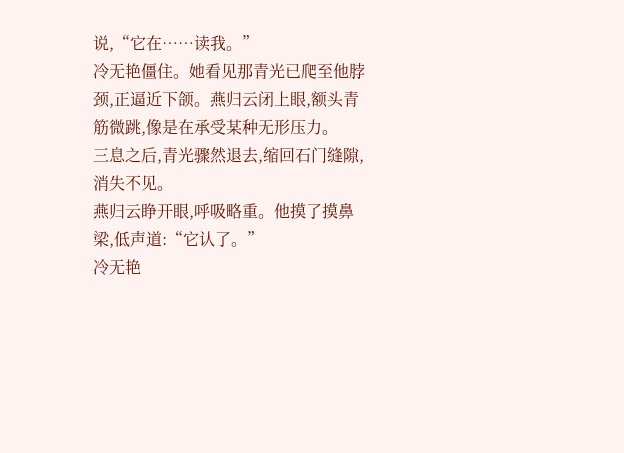说,“它在……读我。”
冷无艳僵住。她看见那青光已爬至他脖颈,正逼近下颌。燕归云闭上眼,额头青筋微跳,像是在承受某种无形压力。
三息之后,青光骤然退去,缩回石门缝隙,消失不见。
燕归云睁开眼,呼吸略重。他摸了摸鼻梁,低声道:“它认了。”
冷无艳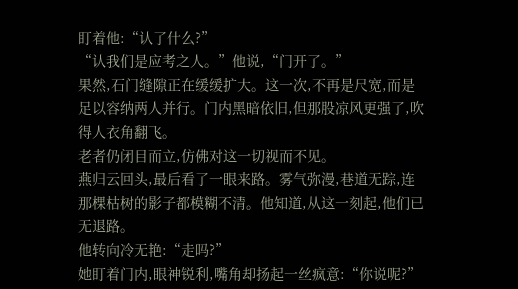盯着他:“认了什么?”
“认我们是应考之人。”他说,“门开了。”
果然,石门缝隙正在缓缓扩大。这一次,不再是尺宽,而是足以容纳两人并行。门内黑暗依旧,但那股凉风更强了,吹得人衣角翻飞。
老者仍闭目而立,仿佛对这一切视而不见。
燕归云回头,最后看了一眼来路。雾气弥漫,巷道无踪,连那棵枯树的影子都模糊不清。他知道,从这一刻起,他们已无退路。
他转向冷无艳:“走吗?”
她盯着门内,眼神锐利,嘴角却扬起一丝疯意:“你说呢?”